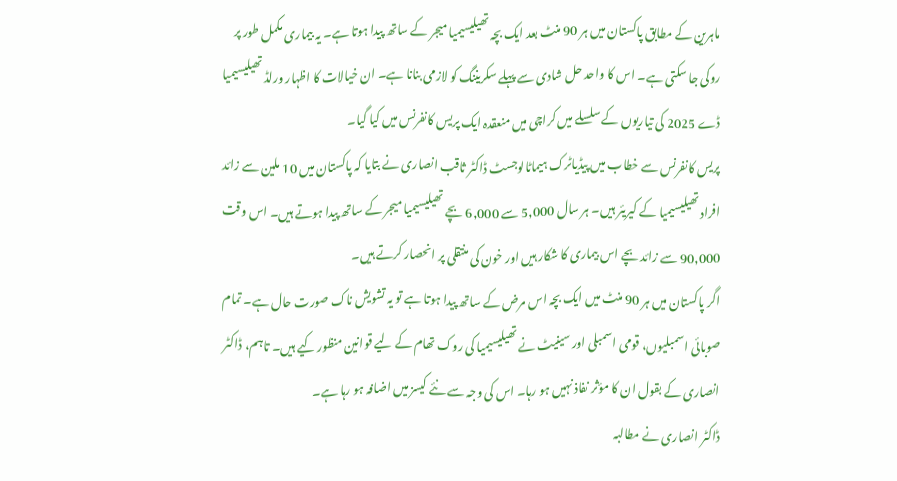ماہرین کے مطابق پاکستان میں ہر 90 منٹ بعد ایک بچہ تھیلیسیمیا میجر کے ساتھ پیدا ہوتا ہے۔ یہ بیماری مکمل طور پر روکی جا سکتی ہے۔ اس کا واحد حل شادی سے پہلے سکریننگ کو لازمی بنانا ہے۔ ان خیالات کا اظہار ورلڈ تھیلیسیمیا ڈے 2025 کی تیاریوں کے سلسلے میں کراچی میں منعقدہ ایک پریس کانفرنس میں کیا گیا۔
پریس کانفرنس سے خطاب میں پیڈیاٹرک ہیماٹالوجسٹ ڈاکٹر ثاقب انصاری نے بتایا کہ پاکستان میں 10 ملین سے زائد افراد تھیلیسیمیا کے کیریئر ہیں۔ ہر سال 5,000 سے 6,000 بچے تھیلیسیمیا میجر کے ساتھ پیدا ہوتے ہیں۔ اس وقت 90,000 سے زائد بچے اس بیماری کا شکار ہیں اور خون کی منتقلی پر انحصار کرتے ہیں۔
اگر پاکستان میں ہر 90 منٹ میں ایک بچہ اس مرض کے ساتھ پیدا ہوتا ہے تو یہ تشویش ناک صورت حال ہے۔ تمام صوبائی اسمبلیوں، قومی اسمبلی اور سینیٹ نے تھیلیسیمیا کی روک تھام کے لیے قوانین منظور کیے ہیں۔ تاہم، ڈاکٹر انصاری کے بقول ان کا مؤثر نفاذ نہیں ہو رہا۔ اس کی وجہ سے نئے کیسز میں اضافہ ہو رہا ہے۔
ڈاکٹر انصاری نے مطالبہ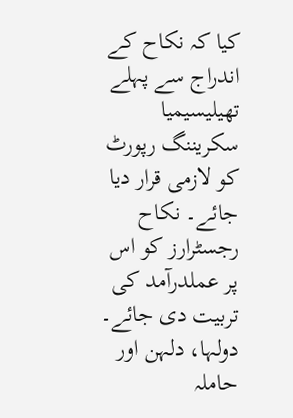کیا کہ نکاح کے اندراج سے پہلے تھیلیسیمیا سکریننگ رپورٹ کو لازمی قرار دیا جائے۔ نکاح رجسٹرارز کو اس پر عملدرآمد کی تربیت دی جائے۔ دولہا، دلہن اور حاملہ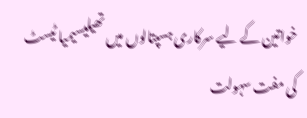خواتین کے لیے سرکاری ہسپتالوں میں تھیلیسیمیا ٹیسٹ کی مفت سہولت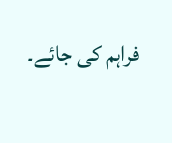فراہم کی جائے۔